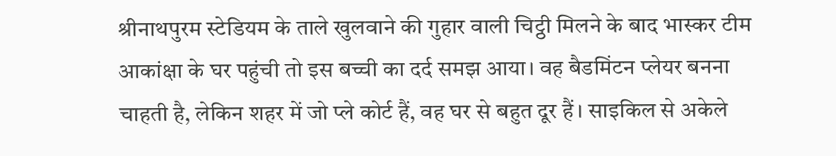श्रीनाथपुरम स्टेडियम के ताले खुलवाने की गुहार वाली चिट्ठी मिलने के बाद भास्कर टीम आकांक्षा के घर पहुंची तो इस बच्ची का दर्द समझ आया। वह बैडमिंटन प्लेयर बनना चाहती है, लेकिन शहर में जो प्ले कोर्ट हैं, वह घर से बहुत दूर हैं। साइकिल से अकेले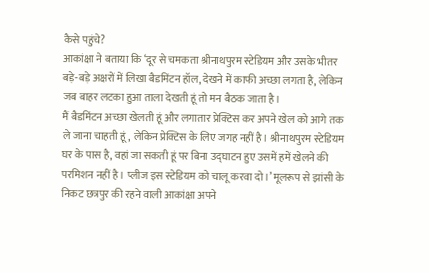कैसे पहुंचे?
आकांक्षा ने बताया कि ‘दूर से चमकता श्रीनाथपुरम स्टेडियम और उसके भीतर बड़े-बड़े अक्षरों में लिखा बैडमिंटन हॉल, देखने में काफी अच्छा लगता है, लेकिन जब बाहर लटका हुआ ताला देखती हूं तो मन बैठक जाता है।
मैं बैडमिंटन अच्छा खेलती हूं और लगातार प्रेक्टिस कर अपने खेल को आगे तक ले जाना चाहती हूं, लेकिन प्रेक्टिस के लिए जगह नहीं है। श्रीनाथपुरम स्टेडियम घर के पास है, वहां जा सकती हूं पर बिना उद्घाटन हुए उसमें हमें खेलने की परमिशन नहीं है। प्लीज इस स्टेडियम को चालू करवा दो।’ मूलरूप से झांसी के निकट छत्रपुर की रहने वाली आकांक्षा अपने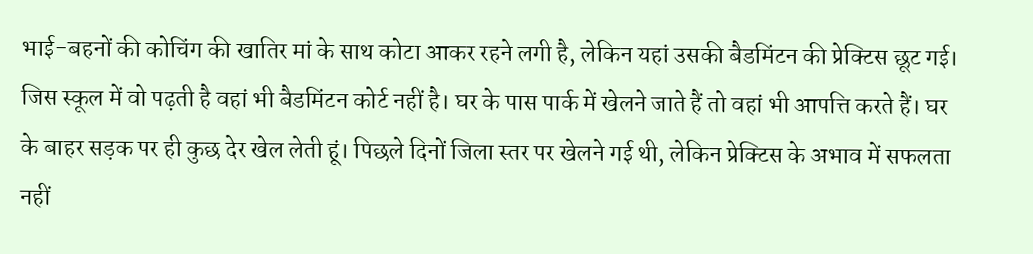भाई-बहनों की कोचिंग की खातिर मां के साथ कोटा आकर रहने लगी है, लेकिन यहां उसकी बैडमिंटन की प्रेक्टिस छूट गई। जिस स्कूल में वो पढ़ती है वहां भी बैडमिंटन कोर्ट नहीं है। घर के पास पार्क में खेलने जाते हैं तो वहां भी आपत्ति करते हैं। घर के बाहर सड़क पर ही कुछ देर खेल लेती हूं। पिछले दिनों जिला स्तर पर खेलने गई थी, लेकिन प्रेक्टिस के अभाव में सफलता नहीं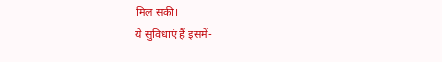मिल सकी।
ये सुविधाएं हैं इसमें-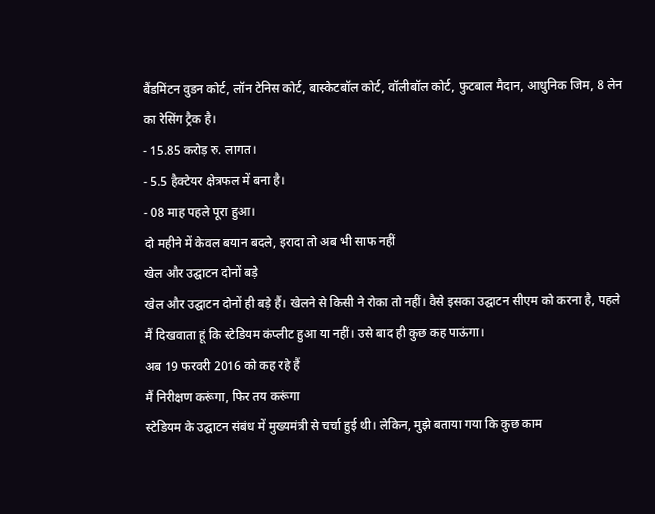बैंडमिंटन वुडन कोर्ट, लॉन टेनिस कोर्ट, बास्केटबॉल कोर्ट, वॉलीबॉल कोर्ट, फुटबाल मैदान, आधुनिक जिम, 8 लेन का रेसिंग ट्रैक है।
- 15.85 करोड़ रु. लागत।
- 5.5 हैक्टेयर क्षेत्रफल में बना है।
- 08 माह पहले पूरा हुआ।
दो महीने में केवल बयान बदले, इरादा तो अब भी साफ नहीं
खेल और उद्घाटन दोनों बड़े
खेल और उद्घाटन दोनों ही बड़े हैं। खेलने से किसी ने रोका तो नहीं। वैसे इसका उद्घाटन सीएम को करना है, पहले मैं दिखवाता हूं कि स्टेडियम कंप्लीट हुआ या नहीं। उसे बाद ही कुछ कह पाऊंगा।
अब 19 फरवरी 2016 को कह रहे हैं
मैं निरीक्षण करूंगा, फिर तय करूंगा
स्टेडियम के उद्घाटन संबंध में मुख्यमंत्री से चर्चा हुई थी। लेकिन, मुझे बताया गया कि कुछ काम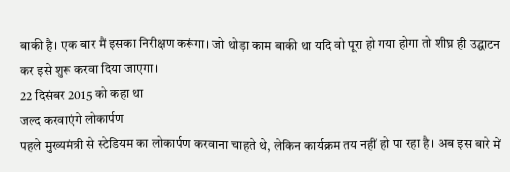बाकी है। एक बार मैं इसका निरीक्षण करूंगा। जो थोड़ा काम बाकी था यदि वो पूरा हो गया होगा तो शीघ्र ही उद्घाटन कर इसे शुरू करवा दिया जाएगा।
22 दिसंबर 2015 को कहा था
जल्द करवाएंगे लोकार्पण
पहले मुख्यमंत्री से स्टेडियम का लोकार्पण करवाना चाहते थे, लेकिन कार्यक्रम तय नहीं हो पा रहा है। अब इस बारे में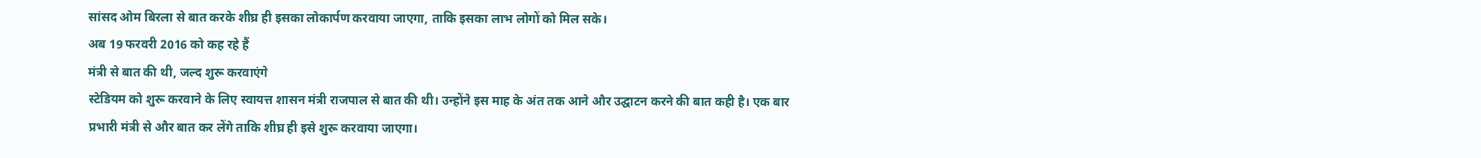सांसद ओम बिरला से बात करके शीघ्र ही इसका लोकार्पण करवाया जाएगा, ताकि इसका लाभ लोगों को मिल सके।
अब 19 फरवरी 2016 को कह रहे हैं
मंत्री से बात की थी, जल्द शुरू करवाएंगे
स्टेडियम को शुरू करवाने के लिए स्वायत्त शासन मंत्री राजपाल से बात की थी। उन्होंने इस माह के अंत तक आने और उद्घाटन करने की बात कही है। एक बार प्रभारी मंत्री से और बात कर लेंगे ताकि शीघ्र ही इसे शुरू करवाया जाएगा।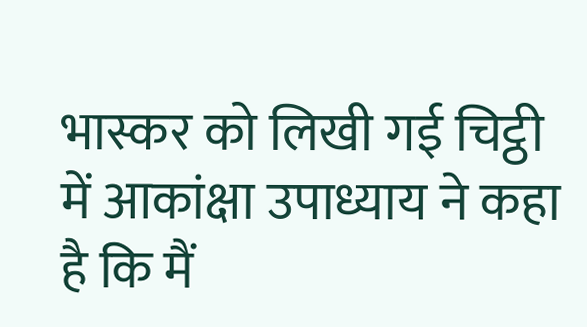भास्कर को लिखी गई चिट्ठी में आकांक्षा उपाध्याय ने कहा है कि मैं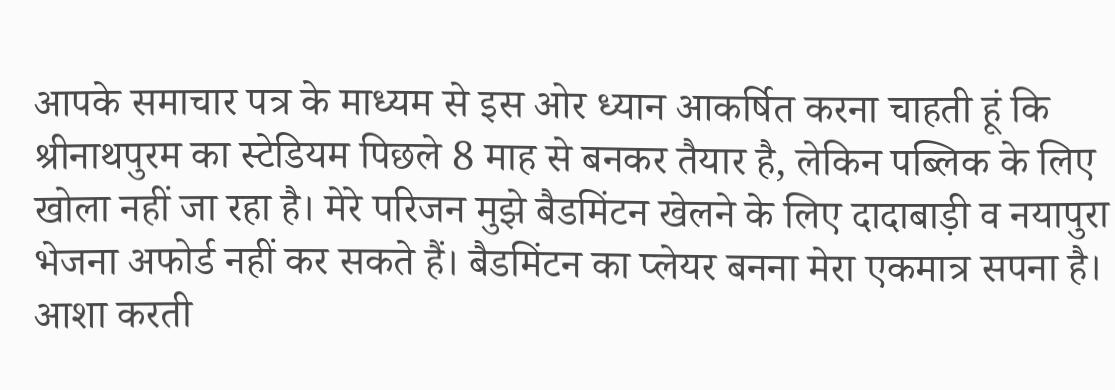आपके समाचार पत्र के माध्यम से इस ओर ध्यान आकर्षित करना चाहती हूं कि श्रीनाथपुरम का स्टेडियम पिछले 8 माह से बनकर तैयार है, लेकिन पब्लिक के लिए खोला नहीं जा रहा है। मेरे परिजन मुझे बैडमिंटन खेलने के लिए दादाबाड़ी व नयापुरा भेजना अफोर्ड नहीं कर सकते हैं। बैडमिंटन का प्लेयर बनना मेरा एकमात्र सपना है। आशा करती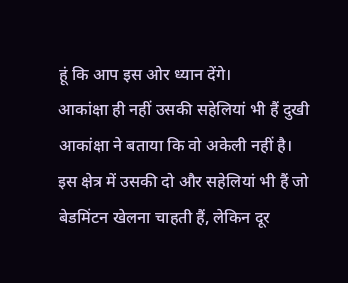हूं कि आप इस ओर ध्यान देंगे।
आकांक्षा ही नहीं उसकी सहेलियां भी हैं दुखी
आकांक्षा ने बताया कि वो अकेली नहीं है। इस क्षेत्र में उसकी दो और सहेलियां भी हैं जो बेडमिंटन खेलना चाहती हैं, लेकिन दूर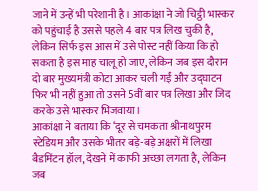जाने में उन्हें भी परेशानी है। आकांक्षा ने जो चिट्ठी भास्कर को पहुंचाई है उससे पहले 4 बार पत्र लिख चुकी है, लेकिन सिर्फ इस आस में उसे पोस्ट नहीं किया कि हो सकता है इस माह चालू हो जाए, लेकिन जब इस दौरान दो बार मुख्यमंत्री कोटा आकर चली गईं और उद्घाटन फिर भी नहीं हुआ तो उसने 5वीं बार पत्र लिखा और जिद करके उसे भास्कर भिजवाया।
आकांक्षा ने बताया कि ‘दूर से चमकता श्रीनाथपुरम स्टेडियम और उसके भीतर बड़े-बड़े अक्षरों में लिखा बैडमिंटन हॉल, देखने में काफी अच्छा लगता है, लेकिन जब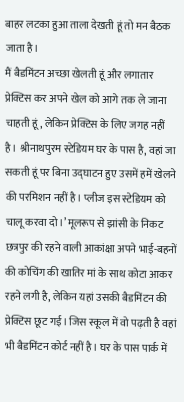बाहर लटका हुआ ताला देखती हूं तो मन बैठक जाता है।
मैं बैडमिंटन अच्छा खेलती हूं और लगातार प्रेक्टिस कर अपने खेल को आगे तक ले जाना चाहती हूं, लेकिन प्रेक्टिस के लिए जगह नहीं है। श्रीनाथपुरम स्टेडियम घर के पास है, वहां जा सकती हूं पर बिना उद्घाटन हुए उसमें हमें खेलने की परमिशन नहीं है। प्लीज इस स्टेडियम को चालू करवा दो।’ मूलरूप से झांसी के निकट छत्रपुर की रहने वाली आकांक्षा अपने भाई-बहनों की कोचिंग की खातिर मां के साथ कोटा आकर रहने लगी है, लेकिन यहां उसकी बैडमिंटन की प्रेक्टिस छूट गई। जिस स्कूल में वो पढ़ती है वहां भी बैडमिंटन कोर्ट नहीं है। घर के पास पार्क में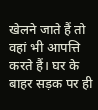खेलने जाते हैं तो वहां भी आपत्ति करते हैं। घर के बाहर सड़क पर ही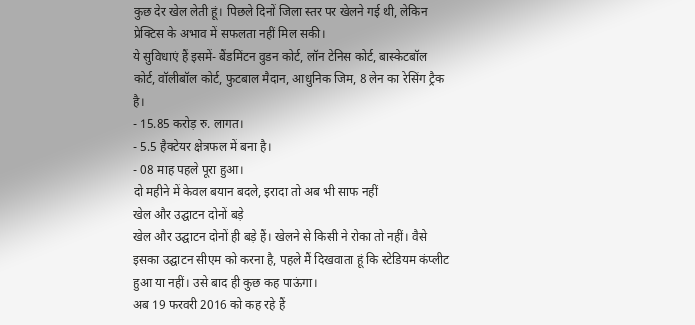कुछ देर खेल लेती हूं। पिछले दिनों जिला स्तर पर खेलने गई थी, लेकिन प्रेक्टिस के अभाव में सफलता नहीं मिल सकी।
ये सुविधाएं हैं इसमें- बैंडमिंटन वुडन कोर्ट, लॉन टेनिस कोर्ट, बास्केटबॉल कोर्ट, वॉलीबॉल कोर्ट, फुटबाल मैदान, आधुनिक जिम, 8 लेन का रेसिंग ट्रैक है।
- 15.85 करोड़ रु. लागत।
- 5.5 हैक्टेयर क्षेत्रफल में बना है।
- 08 माह पहले पूरा हुआ।
दो महीने में केवल बयान बदले, इरादा तो अब भी साफ नहीं
खेल और उद्घाटन दोनों बड़े
खेल और उद्घाटन दोनों ही बड़े हैं। खेलने से किसी ने रोका तो नहीं। वैसे इसका उद्घाटन सीएम को करना है, पहले मैं दिखवाता हूं कि स्टेडियम कंप्लीट हुआ या नहीं। उसे बाद ही कुछ कह पाऊंगा।
अब 19 फरवरी 2016 को कह रहे हैं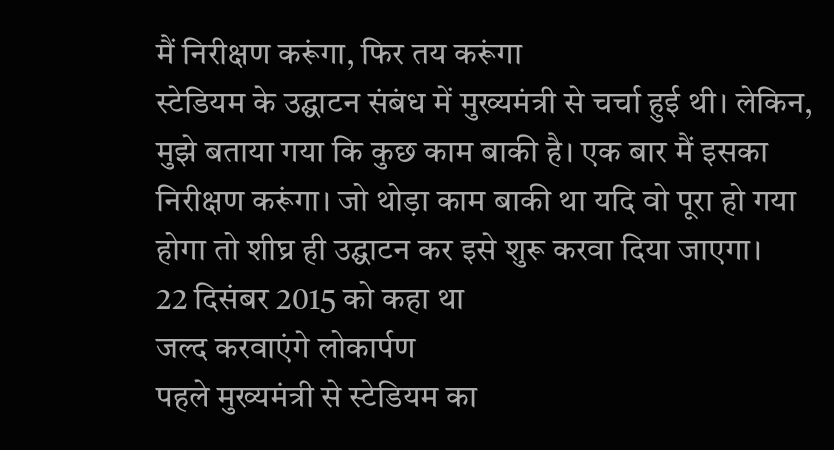मैं निरीक्षण करूंगा, फिर तय करूंगा
स्टेडियम के उद्घाटन संबंध में मुख्यमंत्री से चर्चा हुई थी। लेकिन, मुझे बताया गया कि कुछ काम बाकी है। एक बार मैं इसका निरीक्षण करूंगा। जो थोड़ा काम बाकी था यदि वो पूरा हो गया होगा तो शीघ्र ही उद्घाटन कर इसे शुरू करवा दिया जाएगा।
22 दिसंबर 2015 को कहा था
जल्द करवाएंगे लोकार्पण
पहले मुख्यमंत्री से स्टेडियम का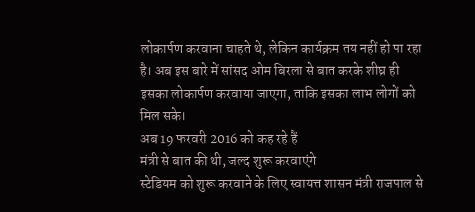लोकार्पण करवाना चाहते थे, लेकिन कार्यक्रम तय नहीं हो पा रहा है। अब इस बारे में सांसद ओम बिरला से बात करके शीघ्र ही इसका लोकार्पण करवाया जाएगा, ताकि इसका लाभ लोगों को मिल सके।
अब 19 फरवरी 2016 को कह रहे हैं
मंत्री से बात की थी, जल्द शुरू करवाएंगे
स्टेडियम को शुरू करवाने के लिए स्वायत्त शासन मंत्री राजपाल से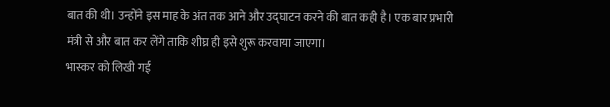बात की थी। उन्होंने इस माह के अंत तक आने और उद्घाटन करने की बात कही है। एक बार प्रभारी मंत्री से और बात कर लेंगे ताकि शीघ्र ही इसे शुरू करवाया जाएगा।
भास्कर को लिखी गई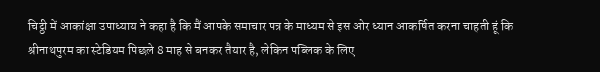चिट्ठी में आकांक्षा उपाध्याय ने कहा है कि मैं आपके समाचार पत्र के माध्यम से इस ओर ध्यान आकर्षित करना चाहती हूं कि श्रीनाथपुरम का स्टेडियम पिछले 8 माह से बनकर तैयार है, लेकिन पब्लिक के लिए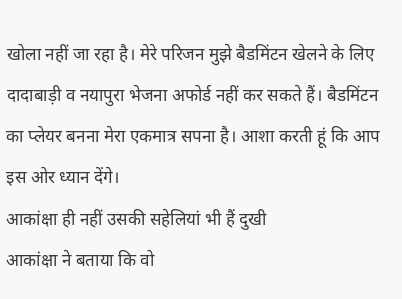खोला नहीं जा रहा है। मेरे परिजन मुझे बैडमिंटन खेलने के लिए दादाबाड़ी व नयापुरा भेजना अफोर्ड नहीं कर सकते हैं। बैडमिंटन का प्लेयर बनना मेरा एकमात्र सपना है। आशा करती हूं कि आप इस ओर ध्यान देंगे।
आकांक्षा ही नहीं उसकी सहेलियां भी हैं दुखी
आकांक्षा ने बताया कि वो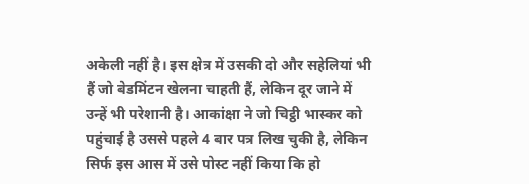अकेली नहीं है। इस क्षेत्र में उसकी दो और सहेलियां भी हैं जो बेडमिंटन खेलना चाहती हैं, लेकिन दूर जाने में उन्हें भी परेशानी है। आकांक्षा ने जो चिट्ठी भास्कर को पहुंचाई है उससे पहले 4 बार पत्र लिख चुकी है, लेकिन सिर्फ इस आस में उसे पोस्ट नहीं किया कि हो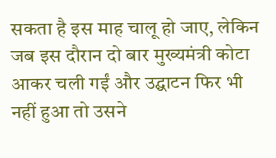सकता है इस माह चालू हो जाए, लेकिन जब इस दौरान दो बार मुख्यमंत्री कोटा आकर चली गईं और उद्घाटन फिर भी नहीं हुआ तो उसने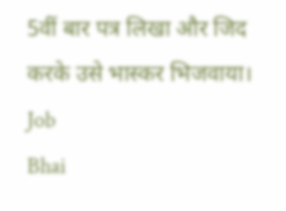5वीं बार पत्र लिखा और जिद करके उसे भास्कर भिजवाया।
Job
Bhai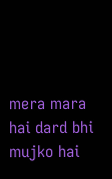mera mara hai dard bhi mujko hai